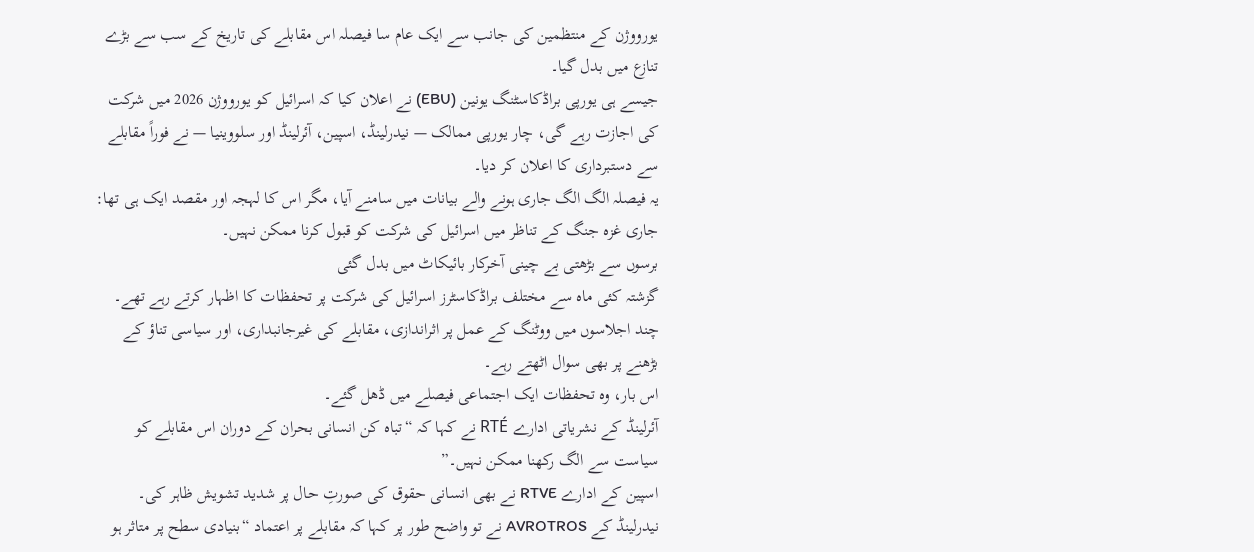یورووژن کے منتظمین کی جانب سے ایک عام سا فیصلہ اس مقابلے کی تاریخ کے سب سے بڑے تنازع میں بدل گیا۔
جیسے ہی یورپی براڈکاسٹنگ یونین (EBU) نے اعلان کیا کہ اسرائیل کو یورووژن 2026 میں شرکت کی اجازت رہے گی، چار یورپی ممالک — نیدرلینڈ، اسپین، آئرلینڈ اور سلووینیا — نے فوراً مقابلے سے دستبرداری کا اعلان کر دیا۔
یہ فیصلہ الگ الگ جاری ہونے والے بیانات میں سامنے آیا، مگر اس کا لہجہ اور مقصد ایک ہی تھا: جاری غزہ جنگ کے تناظر میں اسرائیل کی شرکت کو قبول کرنا ممکن نہیں۔
برسوں سے بڑھتی بے چینی آخرکار بائیکاٹ میں بدل گئی
گزشتہ کئی ماہ سے مختلف براڈکاسٹرز اسرائیل کی شرکت پر تحفظات کا اظہار کرتے رہے تھے۔
چند اجلاسوں میں ووٹنگ کے عمل پر اثراندازی، مقابلے کی غیرجانبداری، اور سیاسی تناؤ کے بڑھنے پر بھی سوال اٹھتے رہے۔
اس بار، وہ تحفظات ایک اجتماعی فیصلے میں ڈھل گئے۔
آئرلینڈ کے نشریاتی ادارے RTÉ نے کہا کہ “تباہ کن انسانی بحران کے دوران اس مقابلے کو سیاست سے الگ رکھنا ممکن نہیں۔”
اسپین کے ادارے RTVE نے بھی انسانی حقوق کی صورتِ حال پر شدید تشویش ظاہر کی۔
نیدرلینڈ کے AVROTROS نے تو واضح طور پر کہا کہ مقابلے پر اعتماد “بنیادی سطح پر متاثر ہو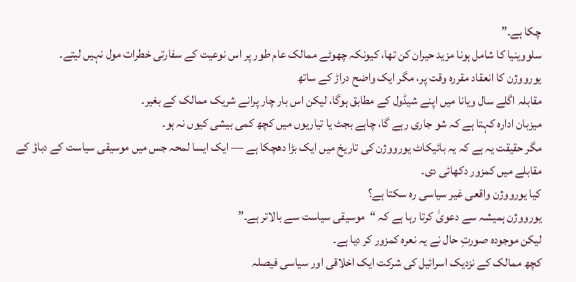چکا ہے۔”
سلووینیا کا شامل ہونا مزید حیران کن تھا، کیونکہ چھوٹے ممالک عام طور پر اس نوعیت کے سفارتی خطرات مول نہیں لیتے۔
یورووژن کا انعقاد مقررہ وقت پر، مگر ایک واضح دراڑ کے ساتھ
مقابلہ اگلے سال ویانا میں اپنے شیڈول کے مطابق ہوگا، لیکن اس بار چار پرانے شریک ممالک کے بغیر۔
میزبان ادارہ کہتا ہے کہ شو جاری رہے گا، چاہے بجٹ یا تیاریوں میں کچھ کمی بیشی کیوں نہ ہو۔
مگر حقیقت یہ ہے کہ یہ بائیکاٹ یورووژن کی تاریخ میں ایک بڑا دھچکا ہے — ایک ایسا لمحہ جس میں موسیقی سیاست کے دباؤ کے مقابلے میں کمزور دکھائی دی۔
کیا یورووژن واقعی غیر سیاسی رہ سکتا ہے؟
یورووژن ہمیشہ سے دعویٰ کرتا رہا ہے کہ “موسیقی سیاست سے بالاتر ہے۔”
لیکن موجودہ صورتِ حال نے یہ نعرہ کمزور کر دیا ہے۔
کچھ ممالک کے نزدیک اسرائیل کی شرکت ایک اخلاقی اور سیاسی فیصلہ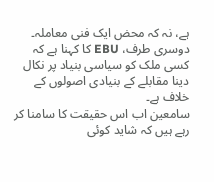ہے، نہ کہ محض ایک فنی معاملہ۔
دوسری طرف، EBU کا کہنا ہے کہ کسی ملک کو سیاسی بنیاد پر نکال دینا مقابلے کے بنیادی اصولوں کے خلاف ہے۔
سامعین اب اس حقیقت کا سامنا کر رہے ہیں کہ شاید کوئی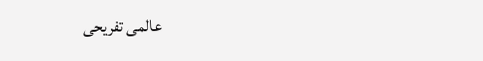عالمی تفریحی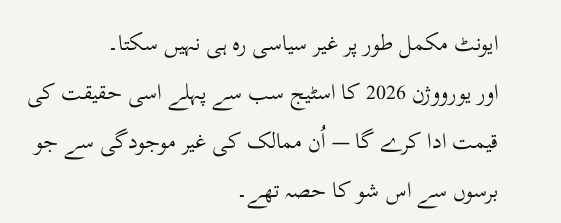ایونٹ مکمل طور پر غیر سیاسی رہ ہی نہیں سکتا۔
اور یورووژن 2026 کا اسٹیج سب سے پہلے اسی حقیقت کی قیمت ادا کرے گا — اُن ممالک کی غیر موجودگی سے جو برسوں سے اس شو کا حصہ تھے۔